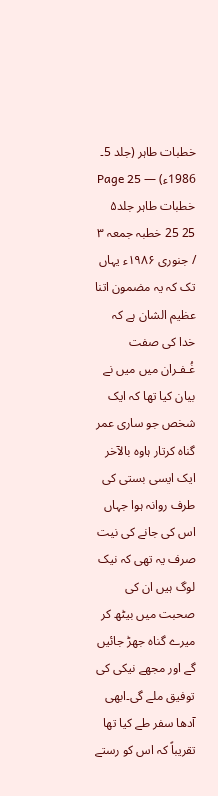خطبات طاہر (جلد 5۔ 1986ء) — Page 25
خطبات طاہر جلد۵ 25 25 خطبہ جمعہ ۳ / جنوری ۱۹۸۶ء یہاں تک کہ یہ مضمون اتنا عظیم الشان ہے کہ خدا کی صفت غُـفـران میں میں نے بیان کیا تھا کہ ایک شخص جو ساری عمر گناہ کرتار ہاوہ بالآخر ایک ایسی بستی کی طرف روانہ ہوا جہاں اس کی جانے کی نیت صرف یہ تھی کہ نیک لوگ ہیں ان کی صحبت میں بیٹھ کر میرے گناہ جھڑ جائیں گے اور مجھے نیکی کی توفیق ملے گی۔ابھی آدھا سفر طے کیا تھا تقریباً کہ اس کو رستے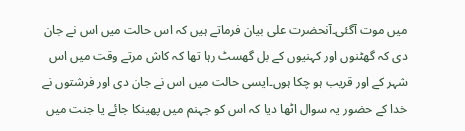میں موت آگئی۔آنحضرت علی بیان فرماتے ہیں کہ اس حالت میں اس نے جان دی کہ گھٹنوں اور کہنیوں کے بل گھسٹ رہا تھا کہ کاش مرتے وقت میں اس شہر کے اور قریب ہو چکا ہوں۔ایسی حالت میں اس نے جان دی اور فرشتوں نے خدا کے حضور یہ سوال اٹھا دیا کہ اس کو جہنم میں پھینکا جائے یا جنت میں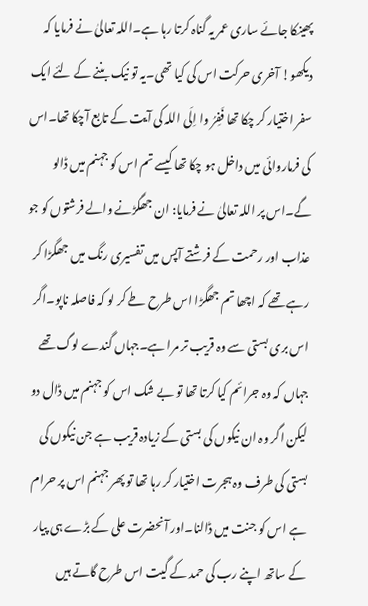پھینکا جائے ساری عمر یہ گناہ کرتا رہا ہے۔اللہ تعالیٰ نے فرمایا کہ دیکھو! آخری حرکت اس کی کیا تھی۔یہ تو نیک بننے کے لئے ایک سفر اختیار کر چکا تھا فَفِرُ وا اِلَی اللہ کی آیت کے تابع آچکا تھا۔اس کی فرماروائی میں داخل ہو چکا تھا کیسے تم اس کو جہنم میں ڈالو گے۔اس پر اللہ تعالیٰ نے فرمایا: ان جھگڑنے والے فرشتوں کو جو عذاب اور رحمت کے فرشتے آپس میں تفسیری رنگ میں جھگڑا کر رہے تھے کہ اچھا تم جھگڑا اس طرح طے کر لو کہ فاصلہ ناپو۔اگر اس بری بستی سے وہ قریب تر مرا ہے۔جہاں گندے لوگ تھے جہاں کہ وہ جرائم کیا کرتا تھا تو بے شک اس کو جہنم میں ڈال دو لیکن اگر وہ ان نیکوں کی بستی کے زیادہ قریب ہے جن نیکوں کی بستی کی طرف وہ ہجرت اختیار کر رہا تھا تو پھر جہنم اس پر حرام ہے اس کو جنت میں ڈالنا۔اور آنحضرت علی کے بڑے ہی پیار کے ساتھ اپنے رب کی حمد کے گیت اس طرح گاتے ہیں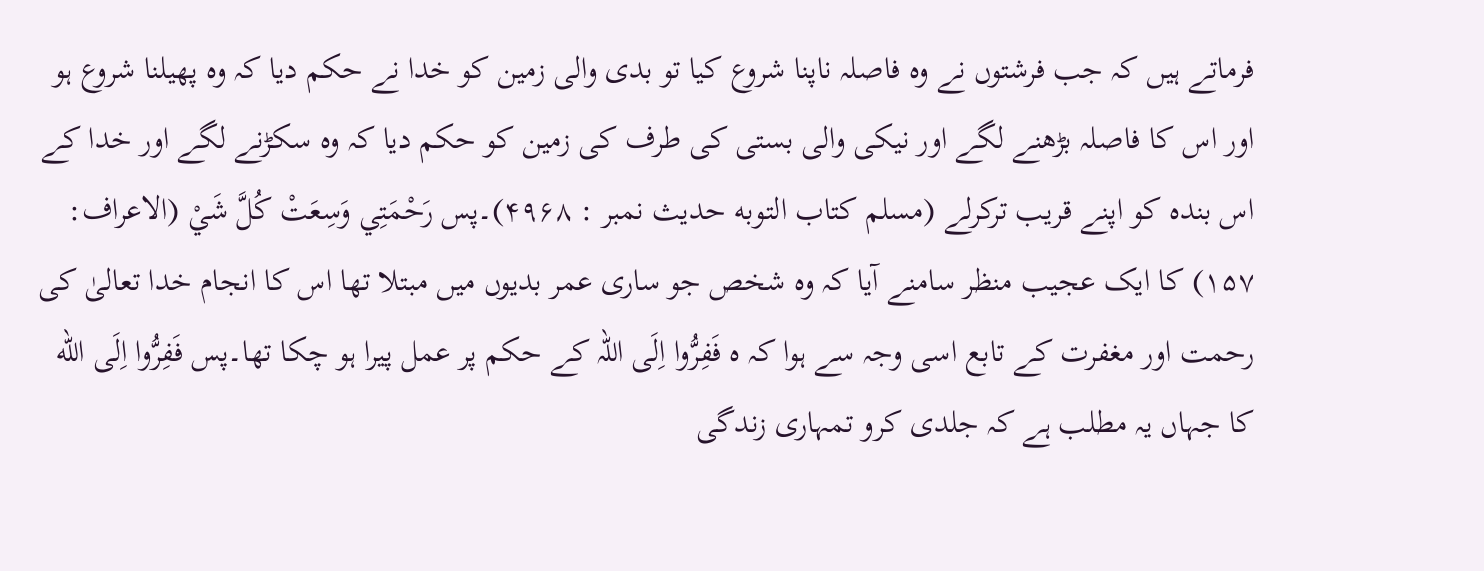فرماتے ہیں کہ جب فرشتوں نے وہ فاصلہ ناپنا شروع کیا تو بدی والی زمین کو خدا نے حکم دیا کہ وہ پھیلنا شروع ہو اور اس کا فاصلہ بڑھنے لگے اور نیکی والی بستی کی طرف کی زمین کو حکم دیا کہ وہ سکڑنے لگے اور خدا کے اس بندہ کو اپنے قریب ترکرلے (مسلم کتاب التوبه حدیث نمبر : ۴۹۶۸)۔پس رَحْمَتِي وَسِعَتْ كُلَّ شَيْ (الاعراف: ۱۵۷) کا ایک عجیب منظر سامنے آیا کہ وہ شخص جو ساری عمر بدیوں میں مبتلا تھا اس کا انجام خدا تعالیٰ کی رحمت اور مغفرت کے تابع اسی وجہ سے ہوا کہ ه فَفِرُّوا اِلَی اللہ کے حکم پر عمل پیرا ہو چکا تھا۔پس فَفِرُّوا اِلَی الله کا جہاں یہ مطلب ہے کہ جلدی کرو تمہاری زندگی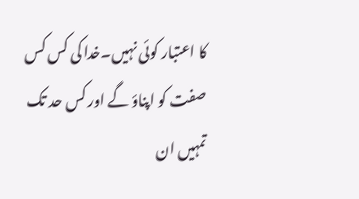کا اعتبار کوئی نہیں۔خدا کی کس کس صفت کو اپناؤ گے اور کس حد تک تمہیں ان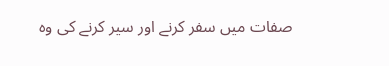صفات میں سفر کرنے اور سیر کرنے کی وه